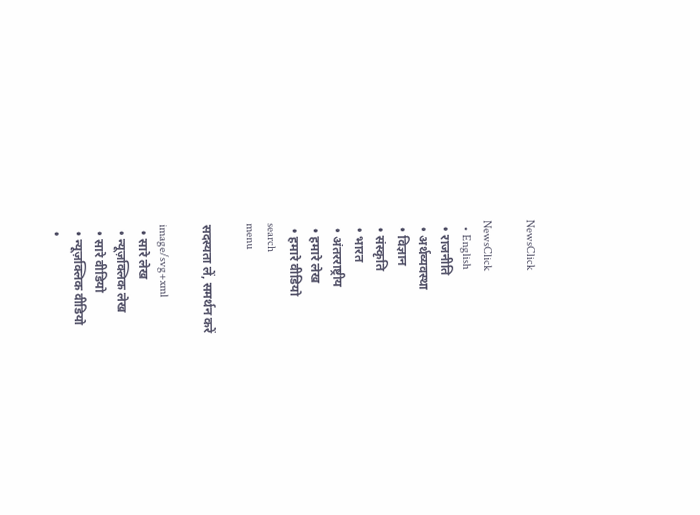NewsClick

NewsClick
  • English
  • राजनीति
  • अर्थव्यवस्था
  • विज्ञान
  • संस्कृति
  • भारत
  • अंतरराष्ट्रीय
  • हमारे लेख
  • हमारे वीडियो
search
menu

सदस्यता लें, समर्थन करें

image/svg+xml
  • सारे लेख
  • न्यूज़क्लिक लेख
  • सारे वीडियो
  • न्यूज़क्लिक वीडियो
  •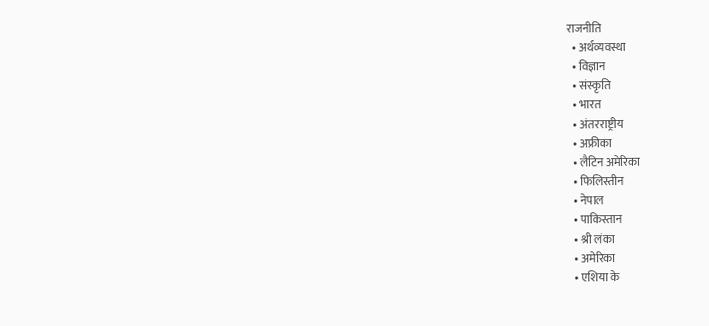राजनीति
  • अर्थव्यवस्था
  • विज्ञान
  • संस्कृति
  • भारत
  • अंतरराष्ट्रीय
  • अफ्रीका
  • लैटिन अमेरिका
  • फिलिस्तीन
  • नेपाल
  • पाकिस्तान
  • श्री लंका
  • अमेरिका
  • एशिया के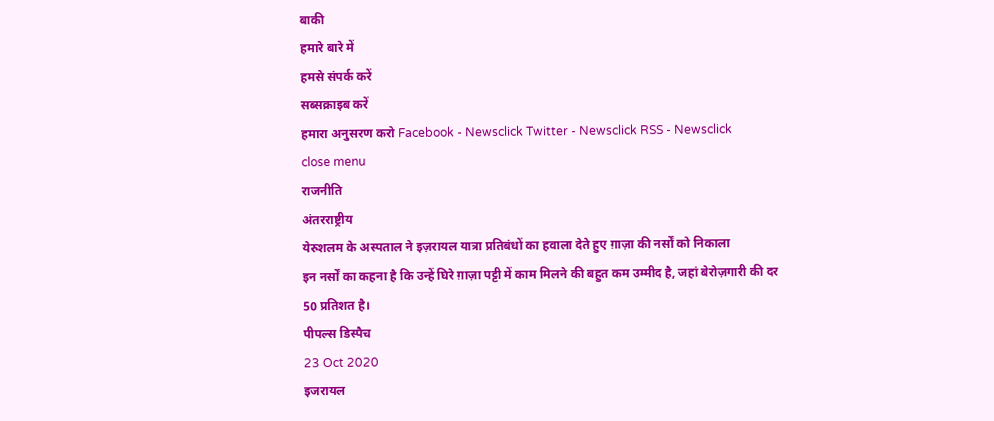बाकी
हमारे बारे में
हमसे संपर्क करें
सब्सक्राइब करें
हमारा अनुसरण करो Facebook - Newsclick Twitter - Newsclick RSS - Newsclick
close menu
राजनीति
अंतरराष्ट्रीय
येरुशलम के अस्पताल ने इज़रायल यात्रा प्रतिबंधों का हवाला देते हुए ग़ाज़ा की नर्सों को निकाला
इन नर्सों का कहना है कि उन्हें घिरे ग़ाज़ा पट्टी में काम मिलने की बहुत कम उम्मीद है, जहां बेरोज़गारी की दर 50 प्रतिशत है।
पीपल्स डिस्पैच
23 Oct 2020
इजरायल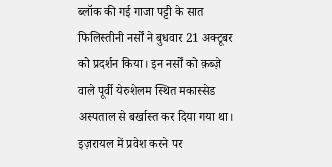ब्लॉक की गई गाजा पट्टी के सात फिलिस्तीनी नर्सों ने बुधवार 21 अक्टूबर को प्रदर्शन किया। इन नर्सों को क़ब्ज़े वाले पूर्वी येरुशेलम स्थित मकास्सेड अस्पताल से बर्खास्त कर दिया गया था। इज़रायल में प्रवेश करने पर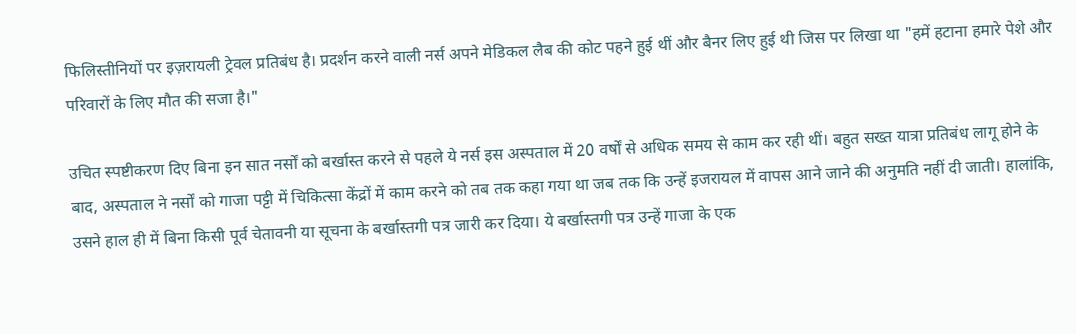फिलिस्तीनियों पर इज़रायली ट्रेवल प्रतिबंध है। प्रदर्शन करने वाली नर्स अपने मेडिकल लैब की कोट पहने हुई थीं और बैनर लिए हुई थी जिस पर लिखा था "हमें हटाना हमारे पेशे और परिवारों के लिए मौत की सजा है।"

उचित स्पष्टीकरण दिए बिना इन सात नर्सों को बर्खास्त करने से पहले ये नर्स इस अस्पताल में 20 वर्षों से अधिक समय से काम कर रही थीं। बहुत सख्त यात्रा प्रतिबंध लागू होने के बाद, अस्पताल ने नर्सों को गाजा पट्टी में चिकित्सा केंद्रों में काम करने को तब तक कहा गया था जब तक कि उन्हें इजरायल में वापस आने जाने की अनुमति नहीं दी जाती। हालांकि, उसने हाल ही में बिना किसी पूर्व चेतावनी या सूचना के बर्खास्तगी पत्र जारी कर दिया। ये बर्खास्तगी पत्र उन्हें गाजा के एक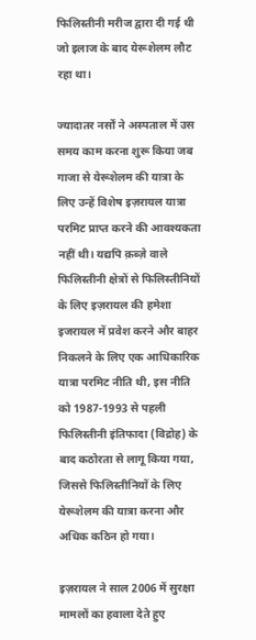फिलिस्तीनी मरीज द्वारा दी गई थी जो इलाज के बाद येरूशेलम लौट रहा था।

ज्यादातर नर्सों ने अस्पताल में उस समय काम करना शुरू किया जब गाजा से येरूशेलम की यात्रा के लिए उन्हें विशेष इज़रायल यात्रा परमिट प्राप्त करने की आवश्यकता नहीं थी। यद्यपि क़ब्ज़े वाले फिलिस्तीनी क्षेत्रों से फिलिस्तीनियों के लिए इज़रायल की हमेशा इजरायल में प्रवेश करने और बाहर निकलने के लिए एक आधिकारिक यात्रा परमिट नीति थी, इस नीति को 1987-1993 से पहली फिलिस्तीनी इंतिफादा (विद्रोह) के बाद कठोरता से लागू किया गया, जिससे फिलिस्तीनियों के लिए येरूशेलम की यात्रा करना और अधिक कठिन हो गया।

इज़रायल ने साल 2006 में सुरक्षा मामलों का हवाला देते हुए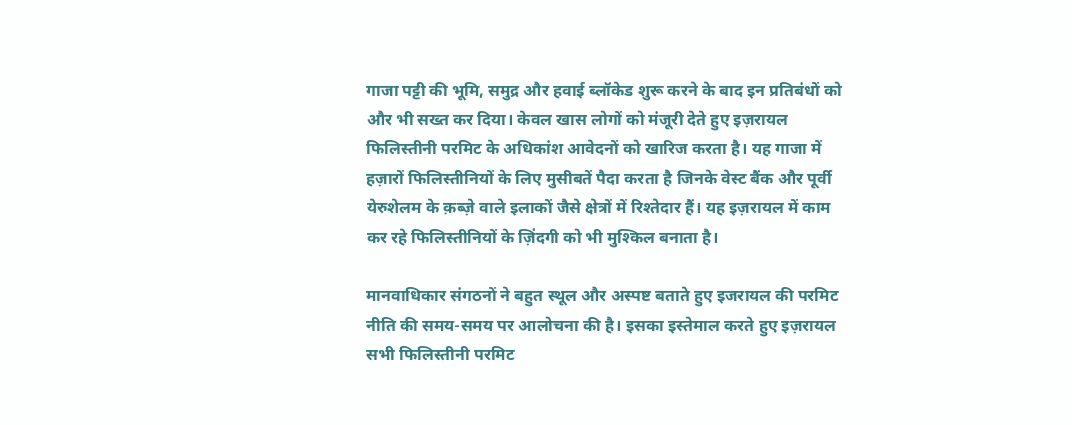गाजा पट्टी की भूमि, समुद्र और हवाई ब्लॉकेड शुरू करने के बाद इन प्रतिबंधों को और भी सख्त कर दिया। केवल खास लोगों को मंजूरी देते हुए इज़रायल फिलिस्तीनी परमिट के अधिकांश आवेदनों को खारिज करता है। यह गाजा में हज़ारों फिलिस्तीनियों के लिए मुसीबतें पैदा करता है जिनके वेस्ट बैंक और पूर्वी येरुशेलम के क़ब्ज़े वाले इलाकों जैसे क्षेत्रों में रिश्तेदार हैं। यह इज़रायल में काम कर रहे फिलिस्तीनियों के ज़िंदगी को भी मुश्किल बनाता है।

मानवाधिकार संगठनों ने बहुत स्थूल और अस्पष्ट बताते हुए इजरायल की परमिट नीति की समय-समय पर आलोचना की है। इसका इस्तेमाल करते हुए इज़रायल सभी फिलिस्तीनी परमिट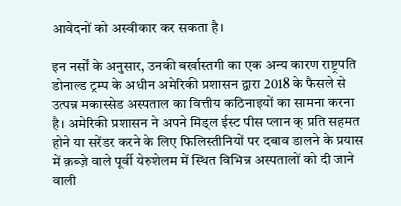आवेदनों को अस्वीकार कर सकता है।

इन नर्सों के अनुसार, उनकी बर्खास्तगी का एक अन्य कारण राष्ट्रपति डोनाल्ड ट्रम्प के अधीन अमेरिकी प्रशासन द्वारा 2018 के फैसले से उत्पन्न मकास्सेड अस्पताल का वित्तीय कठिनाइयों का सामना करना है। अमेरिकी प्रशासन ने अपने मिड्ल ईस्ट पीस प्लान क् प्रति सहमत होने या सरेंडर करने के लिए फिलिस्तीनियों पर दबाव डालने के प्रयास में क़ब्ज़े वाले पूर्वी येरुशेलम में स्थित विभिन्न अस्पतालों को दी जाने वाली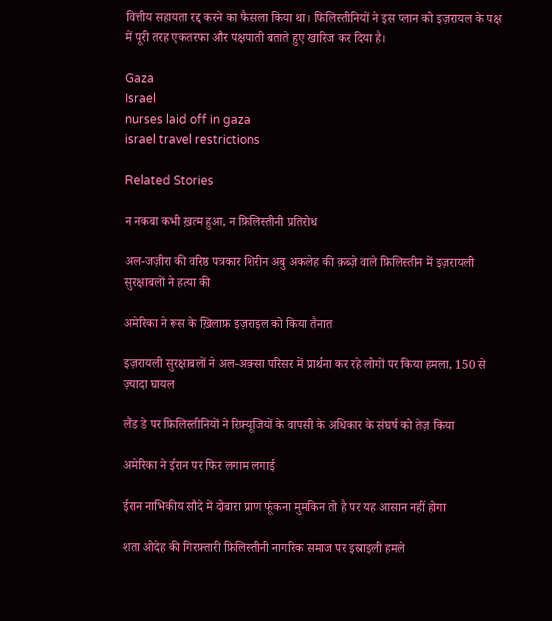वित्तीय सहायता रद्द करने का फैसला किया था। फिलिस्तीनियों ने इस प्लान को इज़रायल के पक्ष में पूरी तरह एकतरफा और पक्षपाती बताते हुए खारिज कर दिया है।

Gaza
Israel
nurses laid off in gaza
israel travel restrictions

Related Stories

न नकबा कभी ख़त्म हुआ, न फ़िलिस्तीनी प्रतिरोध

अल-जज़ीरा की वरिष्ठ पत्रकार शिरीन अबु अकलेह की क़ब्ज़े वाले फ़िलिस्तीन में इज़रायली सुरक्षाबलों ने हत्या की

अमेरिका ने रूस के ख़िलाफ़ इज़राइल को किया तैनात

इज़रायली सुरक्षाबलों ने अल-अक़्सा परिसर में प्रार्थना कर रहे लोगों पर किया हमला, 150 से ज़्यादा घायल

लैंड डे पर फ़िलिस्तीनियों ने रिफ़्यूजियों के वापसी के अधिकार के संघर्ष को तेज़ किया

अमेरिका ने ईरान पर फिर लगाम लगाई

ईरान नाभिकीय सौदे में दोबारा प्राण फूंकना मुमकिन तो है पर यह आसान नहीं होगा

शता ओदेह की गिरफ़्तारी फ़िलिस्तीनी नागरिक समाज पर इस्राइली हमले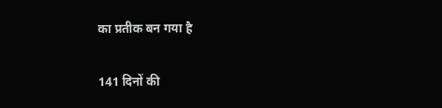का प्रतीक बन गया है

141 दिनों की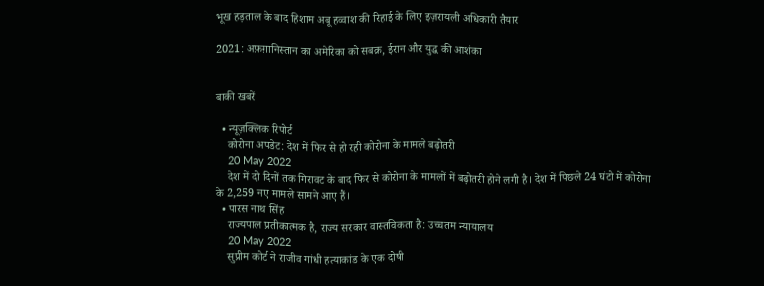भूख हड़ताल के बाद हिशाम अबू हव्वाश की रिहाई के लिए इज़रायली अधिकारी तैयार

2021: अफ़ग़ानिस्तान का अमेरिका को सबक़, ईरान और युद्ध की आशंका


बाकी खबरें

  • न्यूज़क्लिक रिपोर्ट
    कोरोना अपडेट: देश में फिर से हो रही कोरोना के मामले बढ़ोतरी
    20 May 2022
    देश में दो दिनों तक गिरावट के बाद फिर से कोरोना के मामलों में बढ़ोतरी होने लगी है। देश में पिछले 24 घंटो में कोरोना के 2,259 नए मामले सामने आए हैं।
  • पारस नाथ सिंह
    राज्यपाल प्रतीकात्मक है, राज्य सरकार वास्तविकता है: उच्चतम न्यायालय
    20 May 2022
    सुप्रीम कोर्ट ने राजीव गांधी हत्याकांड के एक दोषी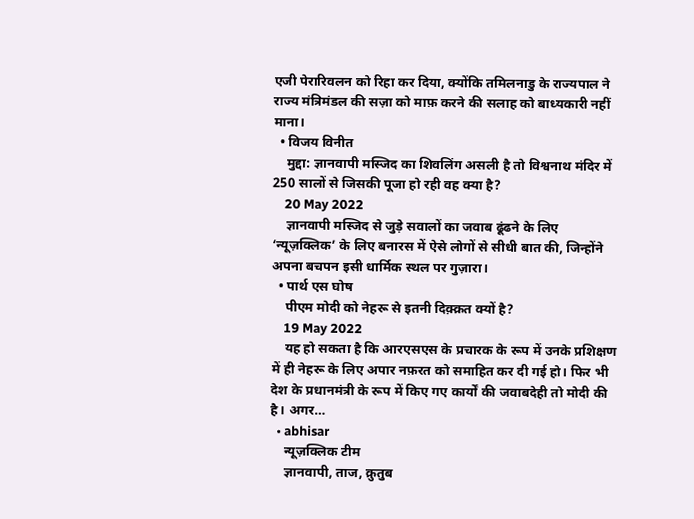एजी पेरारिवलन को रिहा कर दिया, क्योंकि तमिलनाडु के राज्यपाल ने राज्य मंत्रिमंडल की सज़ा को माफ़ करने की सलाह को बाध्यकारी नहीं माना।
  • विजय विनीत
    मुद्दा: ज्ञानवापी मस्जिद का शिवलिंग असली है तो विश्वनाथ मंदिर में 250 सालों से जिसकी पूजा हो रही वह क्या है?
    20 May 2022
    ज्ञानवापी मस्जिद से जुड़े सवालों का जवाब ढूंढने के लिए ‘न्यूज़क्लिक’ के लिए बनारस में ऐसे लोगों से सीधी बात की, जिन्होंने अपना बचपन इसी धार्मिक स्थल पर गुज़ारा।
  • पार्थ एस घोष
    पीएम मोदी को नेहरू से इतनी दिक़्क़त क्यों है?
    19 May 2022
    यह हो सकता है कि आरएसएस के प्रचारक के रूप में उनके प्रशिक्षण में ही नेहरू के लिए अपार नफ़रत को समाहित कर दी गई हो। फिर भी देश के प्रधानमंत्री के रूप में किए गए कार्यों की जवाबदेही तो मोदी की है। अगर…
  • abhisar
    न्यूज़क्लिक टीम
    ज्ञानवापी, ताज, क़ुतुब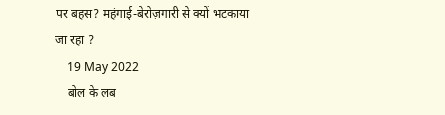पर बहस? महंगाई-बेरोज़गारी से क्यों भटकाया जा रहा ?
    19 May 2022
    बोल के लब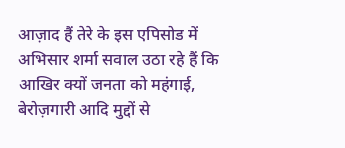आज़ाद हैं तेरे के इस एपिसोड में अभिसार शर्मा सवाल उठा रहे हैं कि आखिर क्यों जनता को महंगाई, बेरोज़गारी आदि मुद्दों से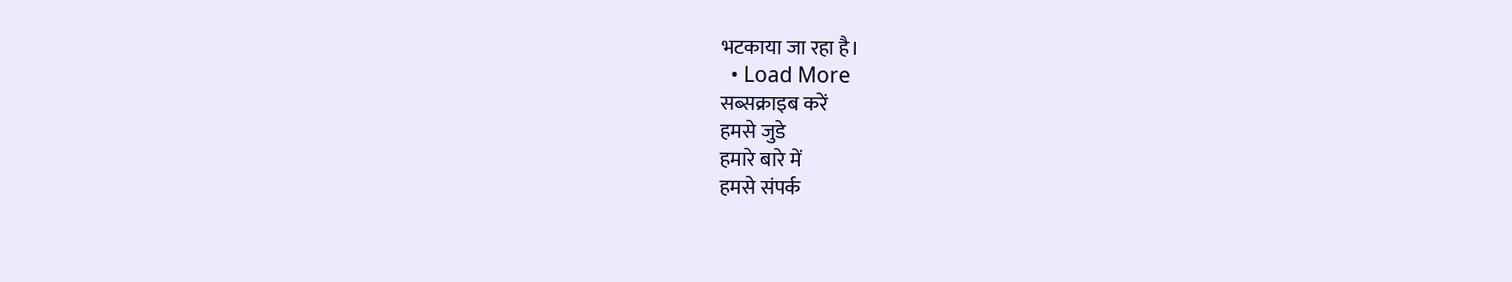भटकाया जा रहा है।
  • Load More
सब्सक्राइब करें
हमसे जुडे
हमारे बारे में
हमसे संपर्क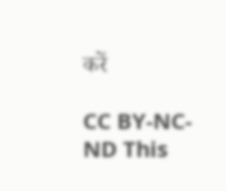करें

CC BY-NC-ND This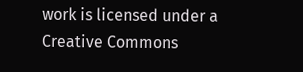work is licensed under a Creative Commons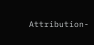Attribution-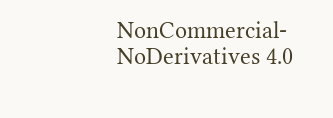NonCommercial-NoDerivatives 4.0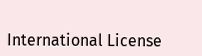International License